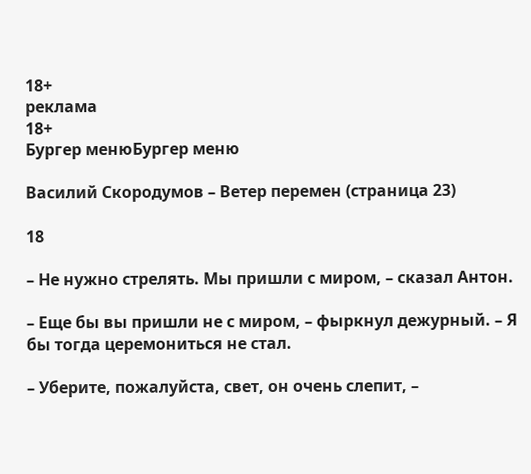18+
реклама
18+
Бургер менюБургер меню

Василий Скородумов – Ветер перемен (страница 23)

18

– Не нужно стрелять. Мы пришли с миром, – сказал Антон.

– Еще бы вы пришли не с миром, – фыркнул дежурный. – Я бы тогда церемониться не стал.

– Уберите, пожалуйста, свет, он очень слепит, –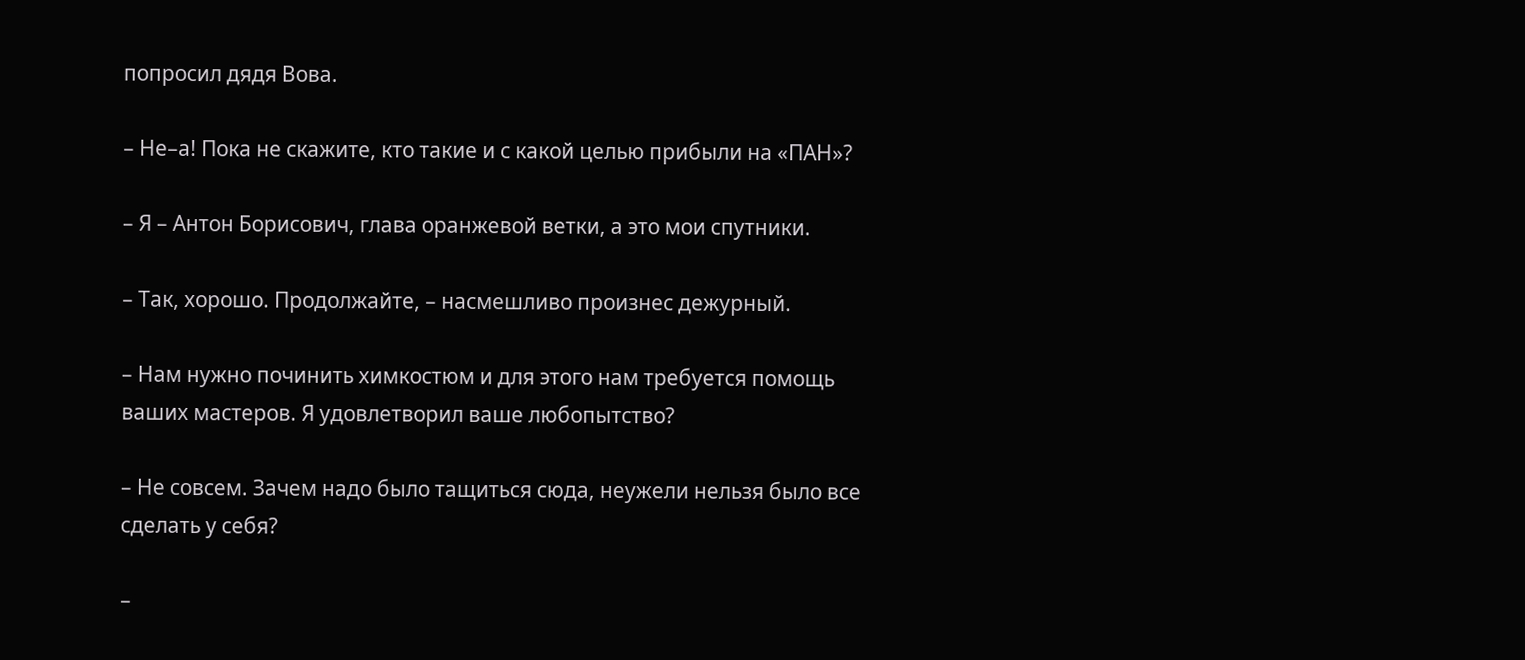попросил дядя Вова.

– Не–а! Пока не скажите, кто такие и с какой целью прибыли на «ПАН»?

– Я – Антон Борисович, глава оранжевой ветки, а это мои спутники.

– Так, хорошо. Продолжайте, – насмешливо произнес дежурный.

– Нам нужно починить химкостюм и для этого нам требуется помощь ваших мастеров. Я удовлетворил ваше любопытство?

– Не совсем. Зачем надо было тащиться сюда, неужели нельзя было все сделать у себя?

–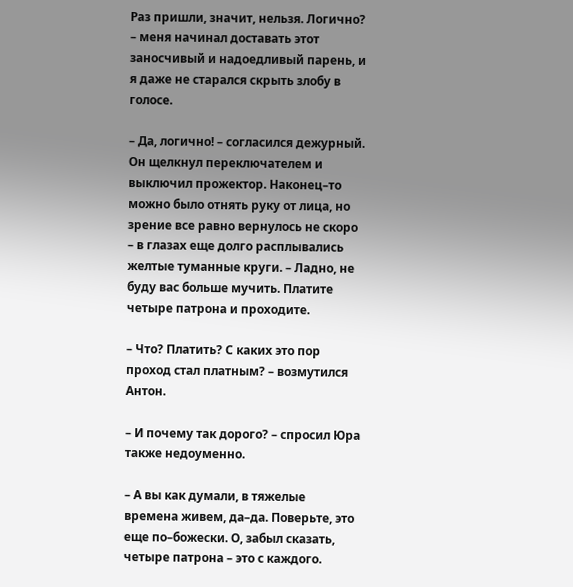Раз пришли, значит, нельзя. Логично? – меня начинал доставать этот заносчивый и надоедливый парень, и я даже не старался скрыть злобу в голосе.

– Да, логично! – согласился дежурный. Он щелкнул переключателем и выключил прожектор. Наконец–то можно было отнять руку от лица, но зрение все равно вернулось не скоро – в глазах еще долго расплывались желтые туманные круги. – Ладно, не буду вас больше мучить. Платите четыре патрона и проходите.

– Что? Платить? С каких это пор проход стал платным? – возмутился Антон.

– И почему так дорого? – спросил Юра также недоуменно.

– А вы как думали, в тяжелые времена живем, да–да. Поверьте, это еще по–божески. О, забыл сказать, четыре патрона – это с каждого.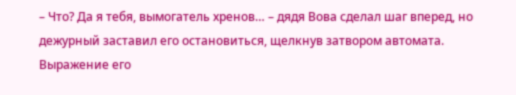– Что? Да я тебя, вымогатель хренов… – дядя Вова сделал шаг вперед, но дежурный заставил его остановиться, щелкнув затвором автомата. Выражение его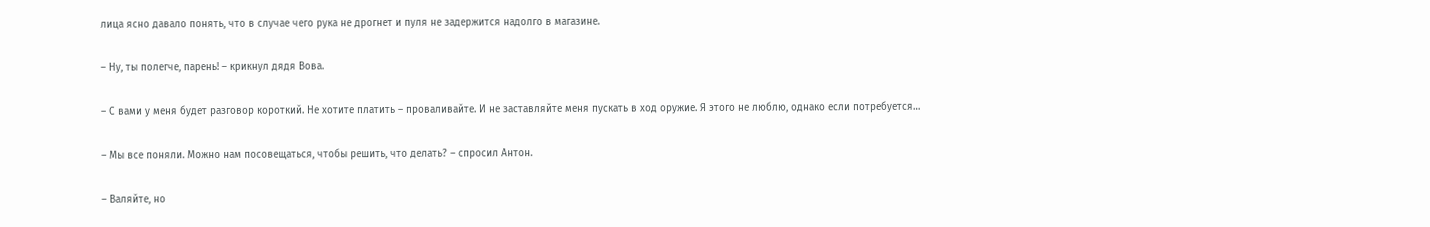лица ясно давало понять, что в случае чего рука не дрогнет и пуля не задержится надолго в магазине.

– Ну, ты полегче, парень! – крикнул дядя Вова.

– С вами у меня будет разговор короткий. Не хотите платить – проваливайте. И не заставляйте меня пускать в ход оружие. Я этого не люблю, однако если потребуется…

– Мы все поняли. Можно нам посовещаться, чтобы решить, что делать? – спросил Антон.

– Валяйте, но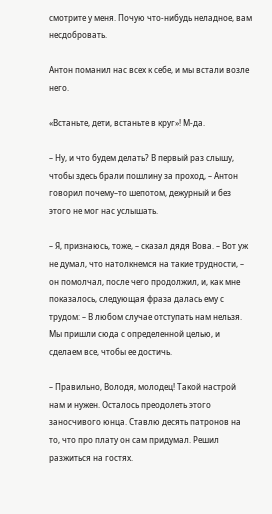смотрите у меня. Почую что-нибудь неладное, вам несдобровать.

Антон поманил нас всех к себе, и мы встали возле него.

«Встаньте, дети, встаньте в круг»! М-да.

– Ну, и что будем делать? В первый раз слышу, чтобы здесь брали пошлину за проход, – Антон говорил почему–то шепотом, дежурный и без этого не мог нас услышать.

– Я, признаюсь, тоже, – сказал дядя Вова. – Вот уж не думал, что натолкнемся на такие трудности, – он помолчал, после чего продолжил, и, как мне показалось, следующая фраза далась ему с трудом: – В любом случае отступать нам нельзя. Мы пришли сюда с определенной целью, и сделаем все, чтобы ее достичь.

– Правильно, Володя, молодец! Такой настрой нам и нужен. Осталось преодолеть этого заносчивого юнца. Ставлю десять патронов на то, что про плату он сам придумал. Решил разжиться на гостях.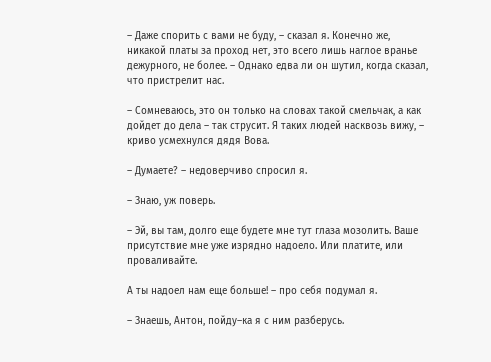– Даже спорить с вами не буду, – сказал я. Конечно же, никакой платы за проход нет, это всего лишь наглое вранье дежурного, не более. – Однако едва ли он шутил, когда сказал, что пристрелит нас.

– Сомневаюсь, это он только на словах такой смельчак, а как дойдет до дела – так струсит. Я таких людей насквозь вижу, – криво усмехнулся дядя Вова.

– Думаете? – недоверчиво спросил я.

– Знаю, уж поверь.

– Эй, вы там, долго еще будете мне тут глаза мозолить. Ваше присутствие мне уже изрядно надоело. Или платите, или проваливайте.

А ты надоел нам еще больше! – про себя подумал я.

– Знаешь, Антон, пойду–ка я с ним разберусь.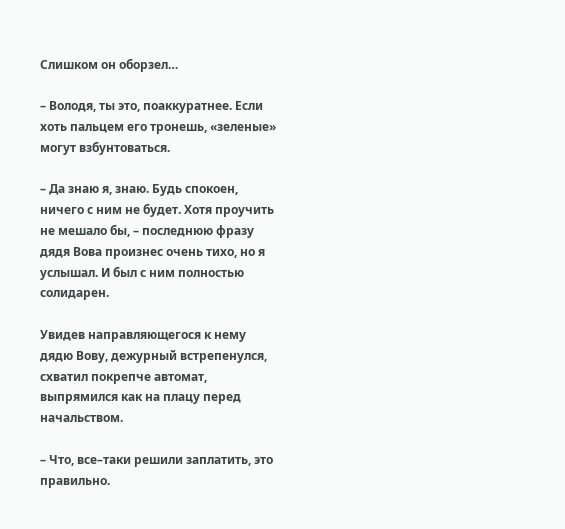Слишком он оборзел…

– Володя, ты это, поаккуратнее. Если хоть пальцем его тронешь, «зеленые» могут взбунтоваться.

– Да знаю я, знаю. Будь спокоен, ничего с ним не будет. Хотя проучить не мешало бы, – последнюю фразу дядя Вова произнес очень тихо, но я услышал. И был с ним полностью солидарен.

Увидев направляющегося к нему дядю Вову, дежурный встрепенулся, схватил покрепче автомат, выпрямился как на плацу перед начальством.

– Что, все–таки решили заплатить, это правильно.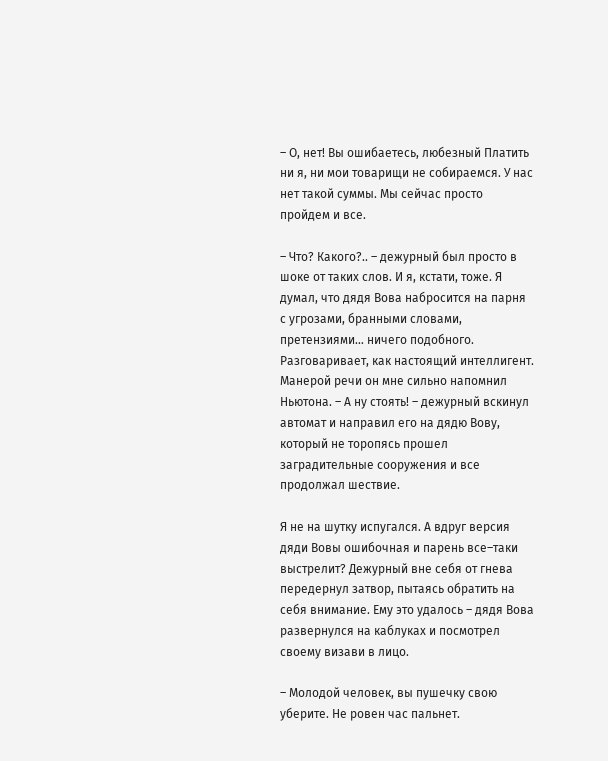– О, нет! Вы ошибаетесь, любезный Платить ни я, ни мои товарищи не собираемся. У нас нет такой суммы. Мы сейчас просто пройдем и все.

– Что? Какого?.. – дежурный был просто в шоке от таких слов. И я, кстати, тоже. Я думал, что дядя Вова набросится на парня с угрозами, бранными словами, претензиями… ничего подобного. Разговаривает, как настоящий интеллигент. Манерой речи он мне сильно напомнил Ньютона. – А ну стоять! – дежурный вскинул автомат и направил его на дядю Вову, который не торопясь прошел заградительные сооружения и все продолжал шествие.

Я не на шутку испугался. А вдруг версия дяди Вовы ошибочная и парень все–таки выстрелит? Дежурный вне себя от гнева передернул затвор, пытаясь обратить на себя внимание. Ему это удалось – дядя Вова развернулся на каблуках и посмотрел своему визави в лицо.

– Молодой человек, вы пушечку свою уберите. Не ровен час пальнет.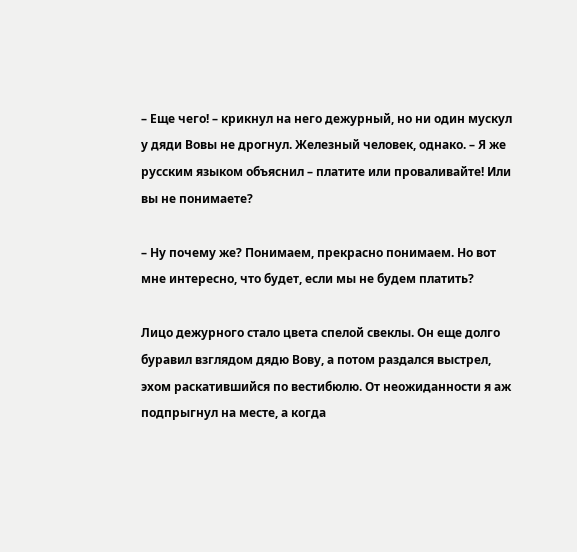– Еще чего! – крикнул на него дежурный, но ни один мускул у дяди Вовы не дрогнул. Железный человек, однако. – Я же русским языком объяснил – платите или проваливайте! Или вы не понимаете?

– Ну почему же? Понимаем, прекрасно понимаем. Но вот мне интересно, что будет, если мы не будем платить?

Лицо дежурного стало цвета спелой свеклы. Он еще долго буравил взглядом дядю Вову, а потом раздался выстрел, эхом раскатившийся по вестибюлю. От неожиданности я аж подпрыгнул на месте, а когда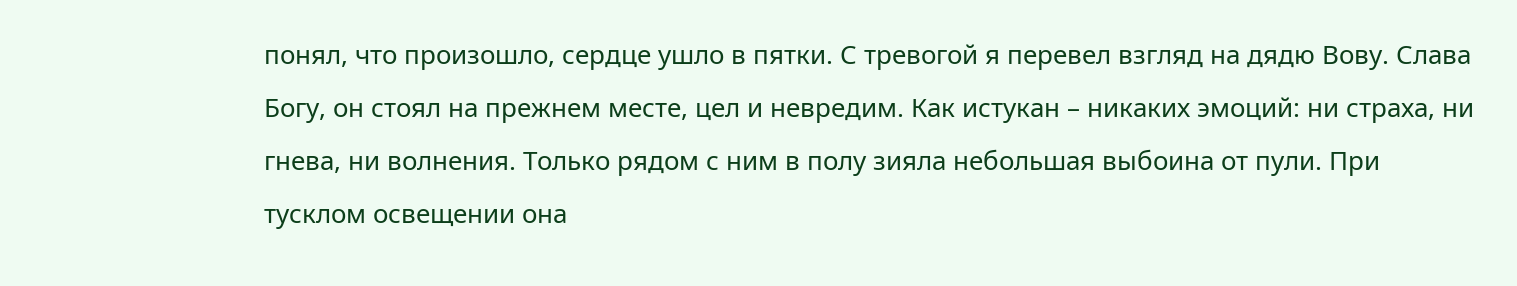понял, что произошло, сердце ушло в пятки. С тревогой я перевел взгляд на дядю Вову. Слава Богу, он стоял на прежнем месте, цел и невредим. Как истукан – никаких эмоций: ни страха, ни гнева, ни волнения. Только рядом с ним в полу зияла небольшая выбоина от пули. При тусклом освещении она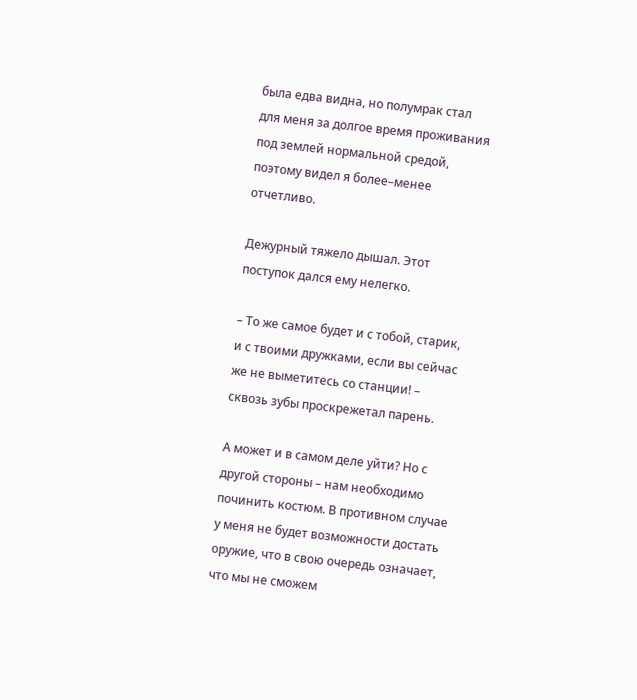была едва видна, но полумрак стал для меня за долгое время проживания под землей нормальной средой, поэтому видел я более–менее отчетливо.

Дежурный тяжело дышал. Этот поступок дался ему нелегко.

– То же самое будет и с тобой, старик, и с твоими дружками, если вы сейчас же не выметитесь со станции! – сквозь зубы проскрежетал парень.

А может и в самом деле уйти? Но с другой стороны – нам необходимо починить костюм. В противном случае у меня не будет возможности достать оружие, что в свою очередь означает, что мы не сможем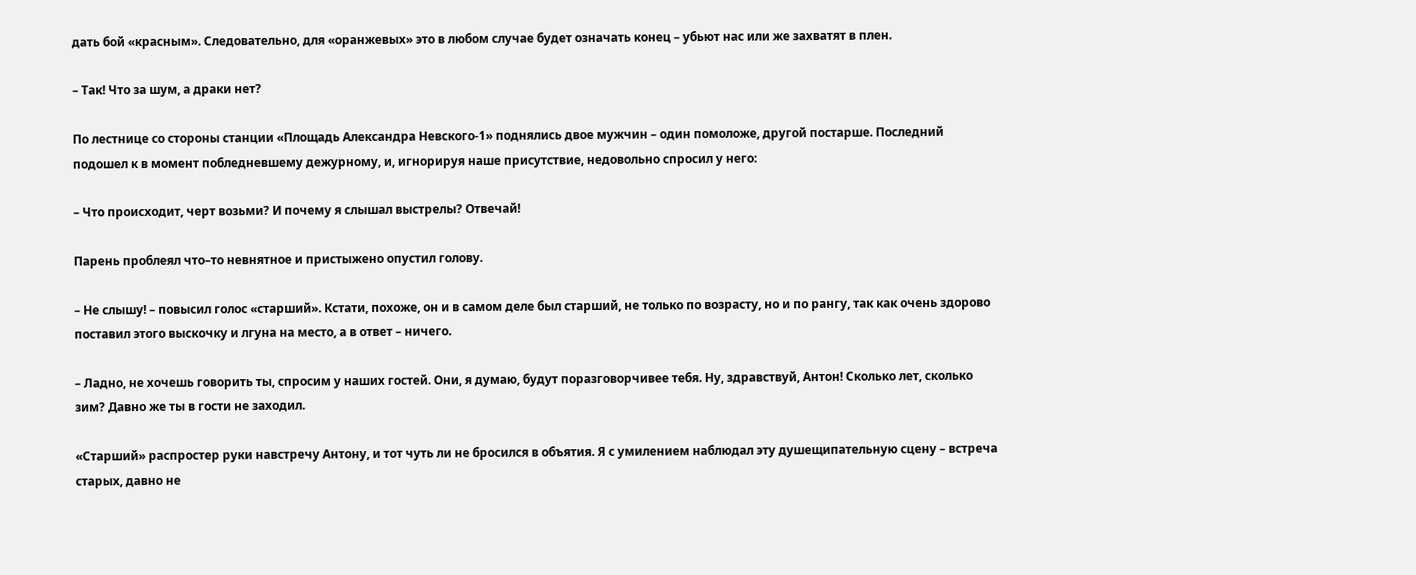дать бой «красным». Следовательно, для «оранжевых» это в любом случае будет означать конец – убьют нас или же захватят в плен.

– Так! Что за шум, а драки нет?

По лестнице со стороны станции «Площадь Александра Невского-1» поднялись двое мужчин – один помоложе, другой постарше. Последний подошел к в момент побледневшему дежурному, и, игнорируя наше присутствие, недовольно спросил у него:

– Что происходит, черт возьми? И почему я слышал выстрелы? Отвечай!

Парень проблеял что–то невнятное и пристыжено опустил голову.

– Не слышу! – повысил голос «старший». Кстати, похоже, он и в самом деле был старший, не только по возрасту, но и по рангу, так как очень здорово поставил этого выскочку и лгуна на место, а в ответ – ничего.

– Ладно, не хочешь говорить ты, спросим у наших гостей. Они, я думаю, будут поразговорчивее тебя. Ну, здравствуй, Антон! Сколько лет, сколько зим? Давно же ты в гости не заходил.

«Старший» распростер руки навстречу Антону, и тот чуть ли не бросился в объятия. Я с умилением наблюдал эту душещипательную сцену – встреча старых, давно не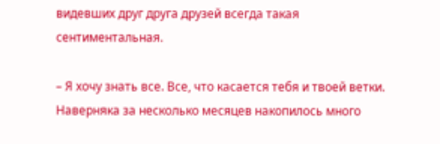видевших друг друга друзей всегда такая сентиментальная.

– Я хочу знать все. Все, что касается тебя и твоей ветки. Наверняка за несколько месяцев накопилось много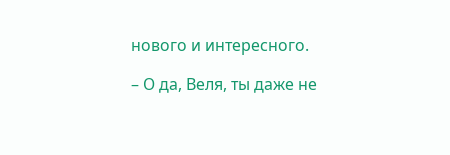нового и интересного.

– О да, Веля, ты даже не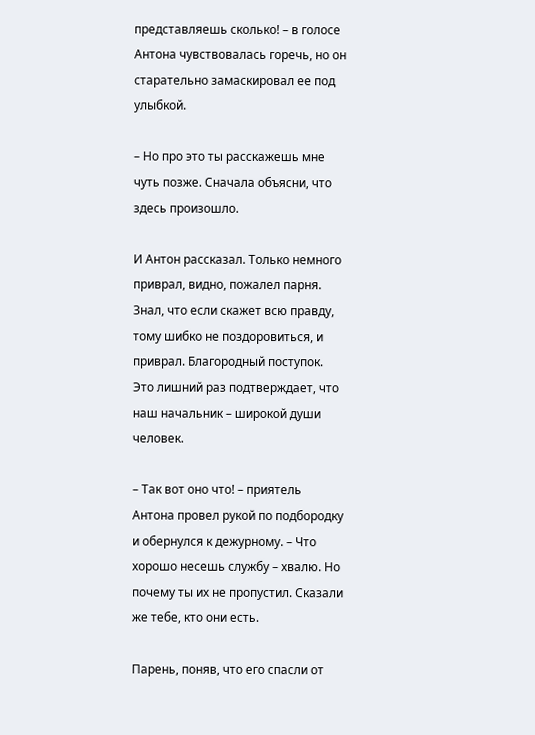представляешь сколько! – в голосе Антона чувствовалась горечь, но он старательно замаскировал ее под улыбкой.

– Но про это ты расскажешь мне чуть позже. Сначала объясни, что здесь произошло.

И Антон рассказал. Только немного приврал, видно, пожалел парня. Знал, что если скажет всю правду, тому шибко не поздоровиться, и приврал. Благородный поступок. Это лишний раз подтверждает, что наш начальник – широкой души человек.

– Так вот оно что! – приятель Антона провел рукой по подбородку и обернулся к дежурному. – Что хорошо несешь службу – хвалю. Но почему ты их не пропустил. Сказали же тебе, кто они есть.

Парень, поняв, что его спасли от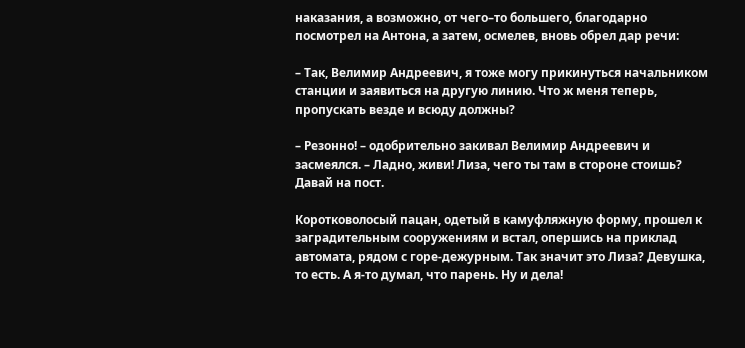наказания, а возможно, от чего–то большего, благодарно посмотрел на Антона, а затем, осмелев, вновь обрел дар речи:

– Так, Велимир Андреевич, я тоже могу прикинуться начальником станции и заявиться на другую линию. Что ж меня теперь, пропускать везде и всюду должны?

– Резонно! – одобрительно закивал Велимир Андреевич и засмеялся. – Ладно, живи! Лиза, чего ты там в стороне стоишь? Давай на пост.

Коротковолосый пацан, одетый в камуфляжную форму, прошел к заградительным сооружениям и встал, опершись на приклад автомата, рядом с горе-дежурным. Так значит это Лиза? Девушка, то есть. А я-то думал, что парень. Ну и дела!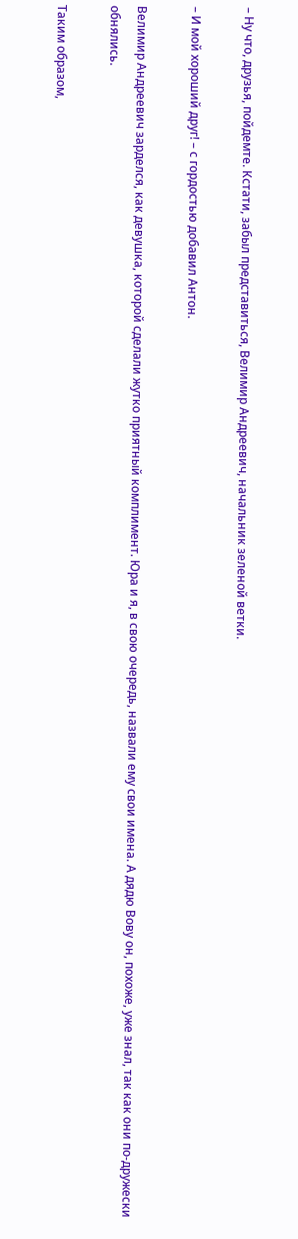– Ну что, друзья, пойдемте. Кстати, забыл представиться, Велимир Андреевич, начальник зеленой ветки.

– И мой хороший друг! – с гордостью добавил Антон.

Велимир Андреевич зарделся, как девушка, которой сделали жутко приятный комплимент. Юра и я, в свою очередь, назвали ему свои имена. А дядю Вову он, похоже, уже знал, так как они по-дружески обнялись.

Таким образом,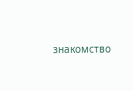знакомство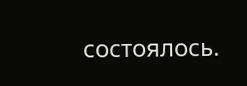состоялось.